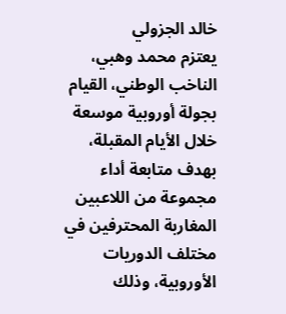خالد الجزولي
يعتزم محمد وهبي، الناخب الوطني، القيام بجولة أوروبية موسعة خلال الأيام المقبلة، بهدف متابعة أداء مجموعة من اللاعبين المغاربة المحترفين في مختلف الدوريات الأوروبية، وذلك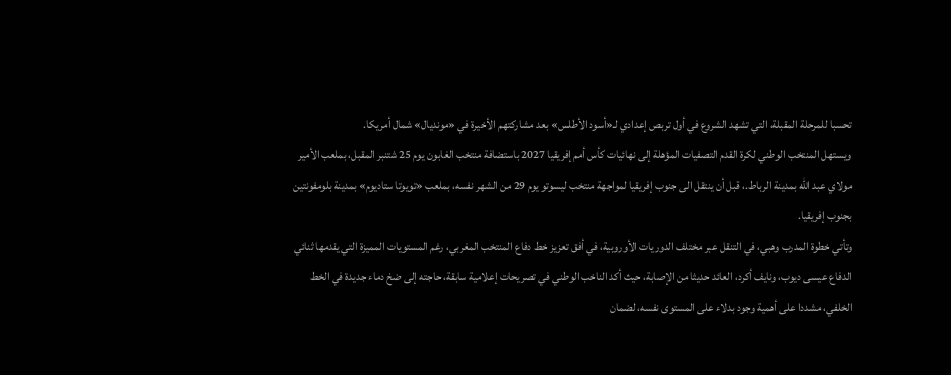تحسبا للمرحلة المقبلة، التي تشهد الشروع في أول تربص إعدادي لـ«أسود الأطلس» بعد مشاركتهم الأخيرة في «مونديال» شمال أمريكا.
ويستهل المنتخب الوطني لكرة القدم التصفيات المؤهلة إلى نهائيات كأس أمم إفريقيا 2027 باستضافة منتخب الغابون يوم 25 شتنبر المقبل، بملعب الأمير مولاي عبد الله بمدينة الرباط.، قبل أن ينتقل الى جنوب إفريقيا لمواجهة منتخب ليسوتو يوم 29 من الشهر نفسه، بملعب «تويوتا ستاديوم» بمدينة بلومفونتين بجنوب إفريقيا.
وتأتي خطوة المدرب وهبي، في التنقل عبر مختلف الدوريات الأوروبية، في أفق تعزيز خط دفاع المنتخب المغربي، رغم المستويات المميزة التي يقدمها ثنائي الدفاع عيسى ديوب، ونايف أكرد، العائد حديثا من الإصابة، حيث أكد الناخب الوطني في تصريحات إعلامية سابقة، حاجته إلى ضخ دماء جديدة في الخط الخلفي، مشددا على أهمية وجود بدلاء على المستوى نفسه، لضمان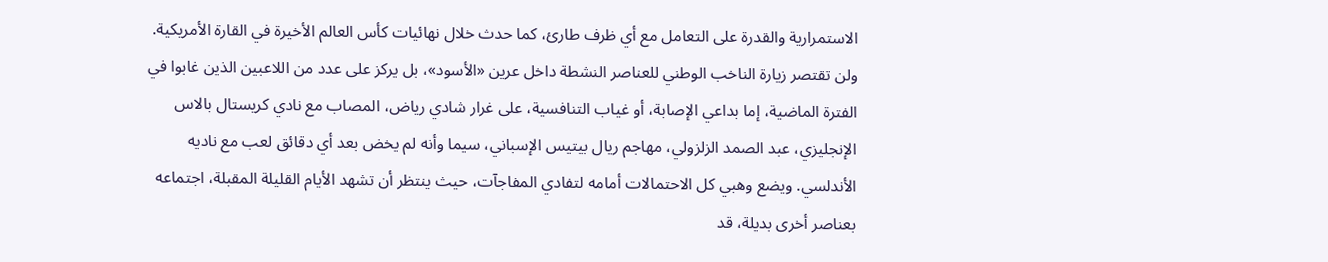الاستمرارية والقدرة على التعامل مع أي ظرف طارئ، كما حدث خلال نهائيات كأس العالم الأخيرة في القارة الأمريكية.
ولن تقتصر زيارة الناخب الوطني للعناصر النشطة داخل عرين «الأسود»، بل يركز على عدد من اللاعبين الذين غابوا في الفترة الماضية، إما بداعي الإصابة، أو غياب التنافسية، على غرار شادي رياض، المصاب مع نادي كريستال بالاس الإنجليزي، عبد الصمد الزلزولي، مهاجم ريال بيتيس الإسباني، سيما وأنه لم يخض بعد أي دقائق لعب مع ناديه الأندلسي. ويضع وهبي كل الاحتمالات أمامه لتفادي المفاجآت، حيث ينتظر أن تشهد الأيام القليلة المقبلة، اجتماعه بعناصر أخرى بديلة، قد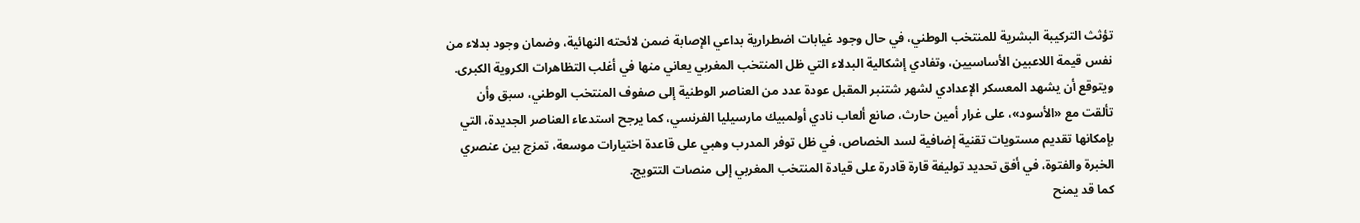تؤثث التركيبة البشرية للمنتخب الوطني، في حال وجود غيابات اضطرارية بداعي الإصابة ضمن لائحته النهائية، وضمان وجود بدلاء من نفس قيمة اللاعبين الأساسيين، وتفادي إشكالية البدلاء التي ظل المنتخب المغربي يعاني منها في أغلب التظاهرات الكروية الكبرى.
ويتوقع أن يشهد المعسكر الإعدادي لشهر شتنبر المقبل عودة عدد من العناصر الوطنية إلى صفوف المنتخب الوطني، سبق وأن تألقت مع «الأسود»، على غرار أمين حارث، صانع ألعاب نادي أولمبيك مارسيليا الفرنسي، كما يرجح استدعاء العناصر الجديدة، التي بإمكانها تقديم مستويات تقنية إضافية لسد الخصاص، في ظل توفر المدرب وهبي على قاعدة اختيارات موسعة، تمزج بين عنصري الخبرة والفتوة، في أفق تحديد توليفة قارة قادرة على قيادة المنتخب المغربي إلى منصات التتويج.
كما قد يمنح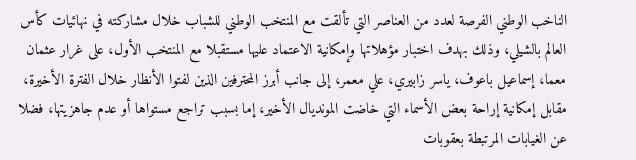الناخب الوطني الفرصة لعدد من العناصر التي تألقت مع المنتخب الوطني للشباب خلال مشاركته في نهائيات كأس العالم بالشيلي، وذلك بهدف اختبار مؤهلاتها وإمكانية الاعتماد عليها مستقبلا مع المنتخب الأول، على غرار عثمان معما، إسماعيل باعوف، ياسر زابيري، علي معمر، إلى جانب أبرز المحترفين الذين لفتوا الأنظار خلال الفترة الأخيرة، مقابل إمكانية إراحة بعض الأسماء التي خاضت المونديال الأخير، إما بسبب تراجع مستواها أو عدم جاهزيتها، فضلا عن الغيابات المرتبطة بعقوبات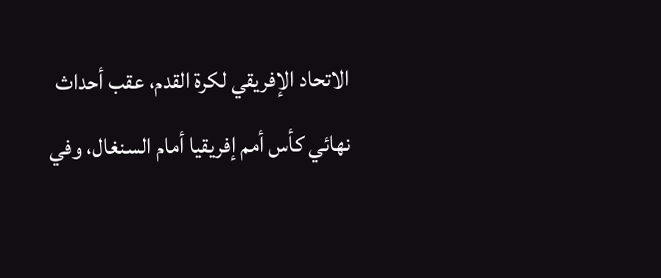الاتحاد الإفريقي لكرة القدم، عقب أحداث نهائي كأس أمم إفريقيا أمام السنغال، وفي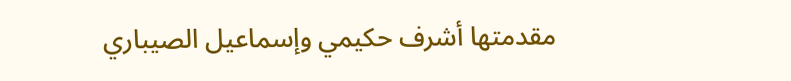مقدمتها أشرف حكيمي وإسماعيل الصيباري